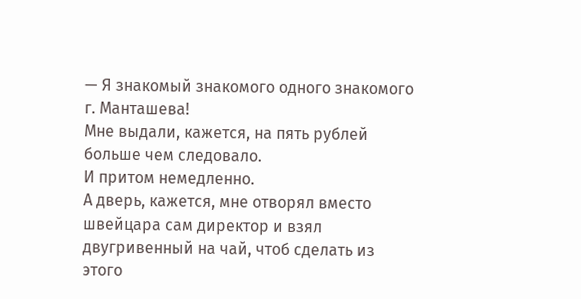— Я знакомый знакомого одного знакомого г. Манташева!
Мне выдали, кажется, на пять рублей больше чем следовало.
И притом немедленно.
А дверь, кажется, мне отворял вместо швейцара сам директор и взял двугривенный на чай, чтоб сделать из этого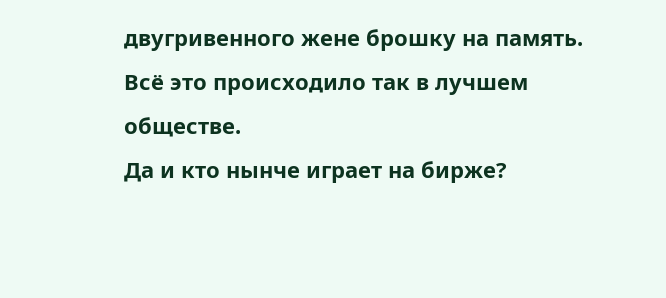двугривенного жене брошку на память.
Всё это происходило так в лучшем обществе.
Да и кто нынче играет на бирже?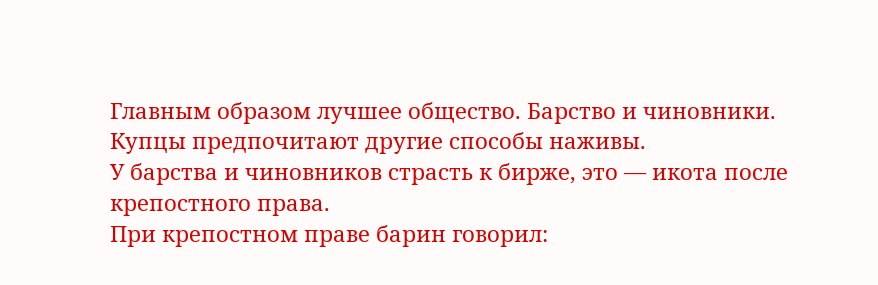Главным образом лучшее общество. Барство и чиновники.
Купцы предпочитают другие способы наживы.
У барства и чиновников страсть к бирже, это — икота после крепостного права.
При крепостном праве барин говорил: